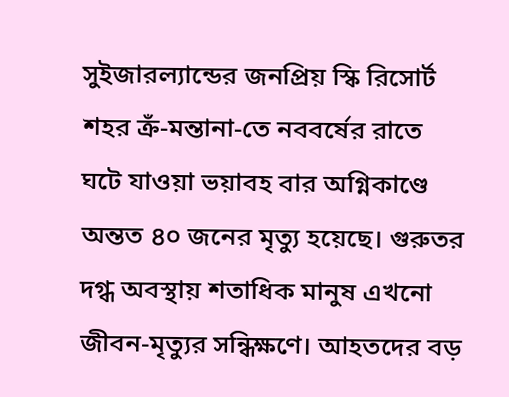সুইজারল্যান্ডের জনপ্রিয় স্কি রিসোর্ট শহর ক্রঁ-মন্তানা-তে নববর্ষের রাতে ঘটে যাওয়া ভয়াবহ বার অগ্নিকাণ্ডে অন্তত ৪০ জনের মৃত্যু হয়েছে। গুরুতর দগ্ধ অবস্থায় শতাধিক মানুষ এখনো জীবন-মৃত্যুর সন্ধিক্ষণে। আহতদের বড়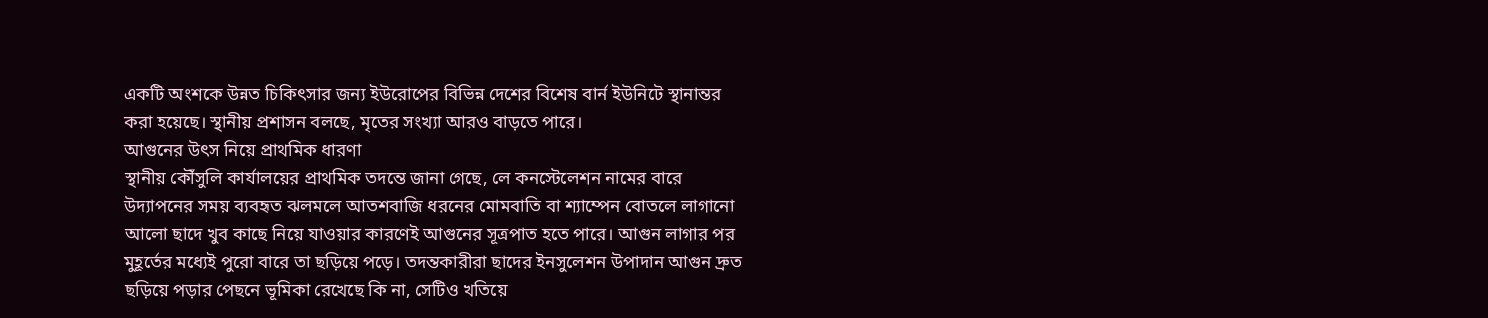একটি অংশকে উন্নত চিকিৎসার জন্য ইউরোপের বিভিন্ন দেশের বিশেষ বার্ন ইউনিটে স্থানান্তর করা হয়েছে। স্থানীয় প্রশাসন বলছে, মৃতের সংখ্যা আরও বাড়তে পারে।
আগুনের উৎস নিয়ে প্রাথমিক ধারণা
স্থানীয় কৌঁসুলি কার্যালয়ের প্রাথমিক তদন্তে জানা গেছে, লে কনস্টেলেশন নামের বারে উদ্যাপনের সময় ব্যবহৃত ঝলমলে আতশবাজি ধরনের মোমবাতি বা শ্যাম্পেন বোতলে লাগানো আলো ছাদে খুব কাছে নিয়ে যাওয়ার কারণেই আগুনের সূত্রপাত হতে পারে। আগুন লাগার পর মুহূর্তের মধ্যেই পুরো বারে তা ছড়িয়ে পড়ে। তদন্তকারীরা ছাদের ইনসুলেশন উপাদান আগুন দ্রুত ছড়িয়ে পড়ার পেছনে ভূমিকা রেখেছে কি না, সেটিও খতিয়ে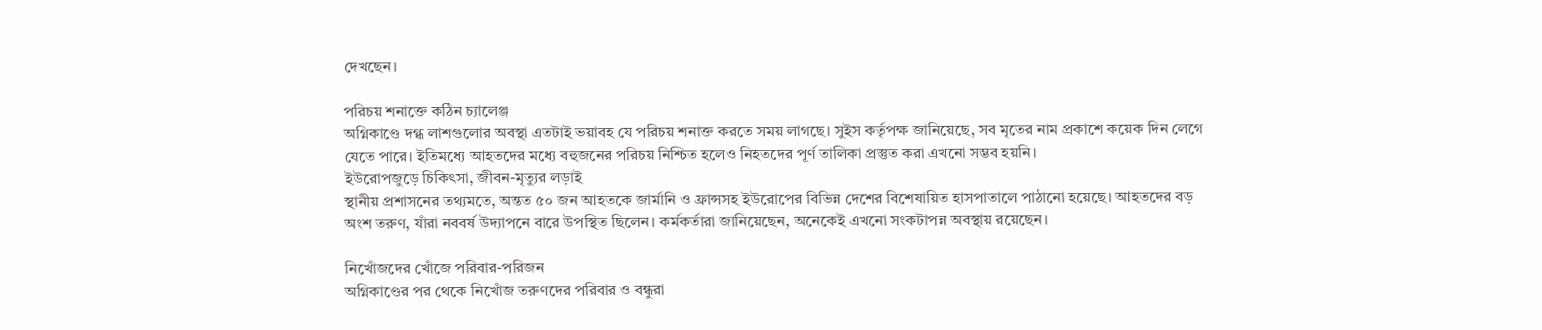দেখছেন।

পরিচয় শনাক্তে কঠিন চ্যালেঞ্জ
অগ্নিকাণ্ডে দগ্ধ লাশগুলোর অবস্থা এতটাই ভয়াবহ যে পরিচয় শনাক্ত করতে সময় লাগছে। সুইস কর্তৃপক্ষ জানিয়েছে, সব মৃতের নাম প্রকাশে কয়েক দিন লেগে যেতে পারে। ইতিমধ্যে আহতদের মধ্যে বহুজনের পরিচয় নিশ্চিত হলেও নিহতদের পূর্ণ তালিকা প্রস্তুত করা এখনো সম্ভব হয়নি।
ইউরোপজুড়ে চিকিৎসা, জীবন-মৃত্যুর লড়াই
স্থানীয় প্রশাসনের তথ্যমতে, অন্তত ৫০ জন আহতকে জার্মানি ও ফ্রান্সসহ ইউরোপের বিভিন্ন দেশের বিশেষায়িত হাসপাতালে পাঠানো হয়েছে। আহতদের বড় অংশ তরুণ, যাঁরা নববর্ষ উদ্যাপনে বারে উপস্থিত ছিলেন। কর্মকর্তারা জানিয়েছেন, অনেকেই এখনো সংকটাপন্ন অবস্থায় রয়েছেন।

নিখোঁজদের খোঁজে পরিবার-পরিজন
অগ্নিকাণ্ডের পর থেকে নিখোঁজ তরুণদের পরিবার ও বন্ধুরা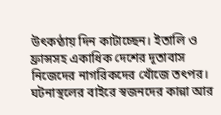উৎকণ্ঠায় দিন কাটাচ্ছেন। ইতালি ও ফ্রান্সসহ একাধিক দেশের দূতাবাস নিজেদের নাগরিকদের খোঁজে তৎপর। ঘটনাস্থলের বাইরে স্বজনদের কান্না আর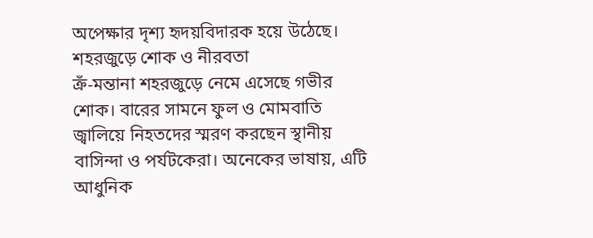অপেক্ষার দৃশ্য হৃদয়বিদারক হয়ে উঠেছে।
শহরজুড়ে শোক ও নীরবতা
ক্রঁ-মন্তানা শহরজুড়ে নেমে এসেছে গভীর শোক। বারের সামনে ফুল ও মোমবাতি জ্বালিয়ে নিহতদের স্মরণ করছেন স্থানীয় বাসিন্দা ও পর্যটকেরা। অনেকের ভাষায়, এটি আধুনিক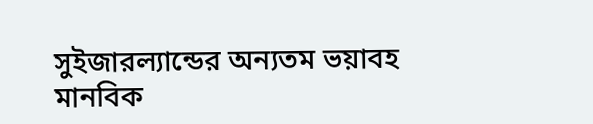সুইজারল্যান্ডের অন্যতম ভয়াবহ মানবিক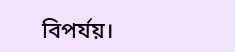বিপর্যয়।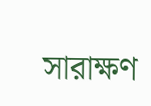সারাক্ষণ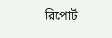রিপোর্ট